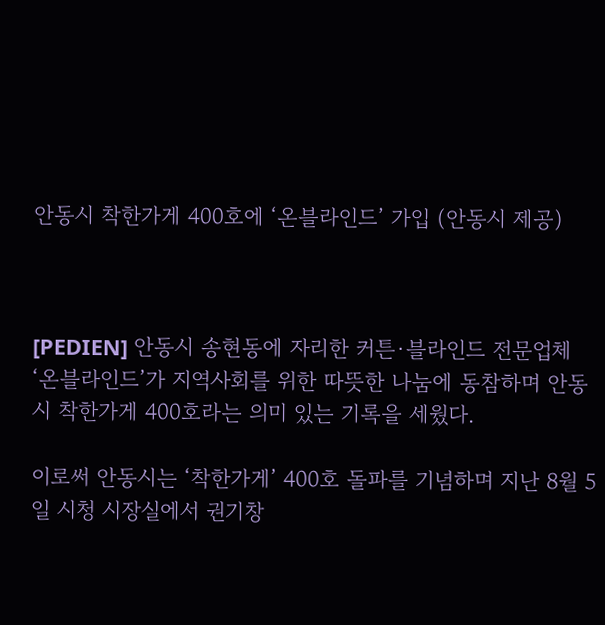안동시 착한가게 400호에 ‘온블라인드’ 가입 (안동시 제공)



[PEDIEN] 안동시 송현동에 자리한 커튼·블라인드 전문업체 ‘온블라인드’가 지역사회를 위한 따뜻한 나눔에 동참하며 안동시 착한가게 400호라는 의미 있는 기록을 세웠다.

이로써 안동시는 ‘착한가게’ 400호 돌파를 기념하며 지난 8월 5일 시청 시장실에서 권기창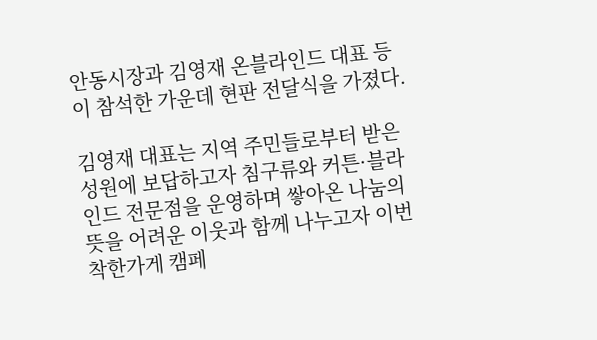안동시장과 김영재 온블라인드 대표 등이 참석한 가운데 현판 전달식을 가졌다.

김영재 대표는 지역 주민들로부터 받은 성원에 보답하고자 침구류와 커튼·블라인드 전문점을 운영하며 쌓아온 나눔의 뜻을 어려운 이웃과 함께 나누고자 이번 착한가게 캠페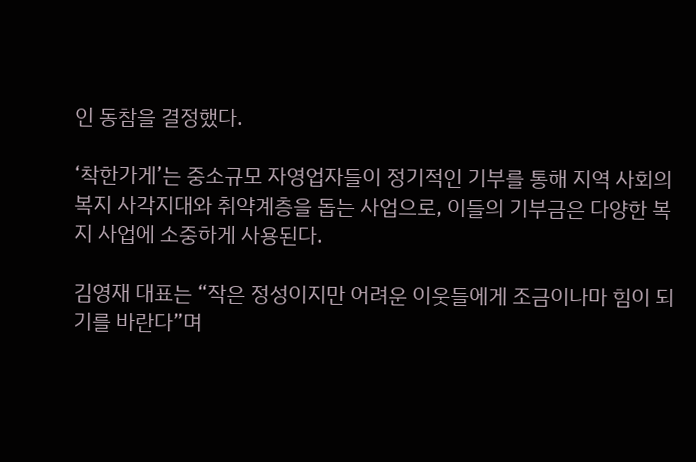인 동참을 결정했다.

‘착한가게’는 중소규모 자영업자들이 정기적인 기부를 통해 지역 사회의 복지 사각지대와 취약계층을 돕는 사업으로, 이들의 기부금은 다양한 복지 사업에 소중하게 사용된다.

김영재 대표는 “작은 정성이지만 어려운 이웃들에게 조금이나마 힘이 되기를 바란다”며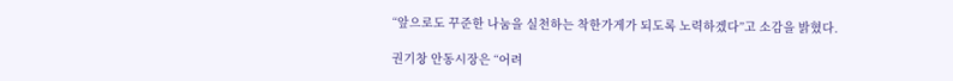“앞으로도 꾸준한 나눔을 실천하는 착한가게가 되도록 노력하겠다”고 소감을 밝혔다.

권기창 안동시장은 “어려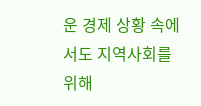운 경제 상황 속에서도 지역사회를 위해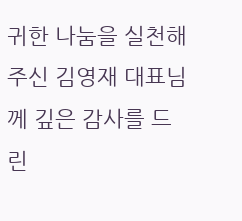귀한 나눔을 실천해 주신 김영재 대표님께 깊은 감사를 드린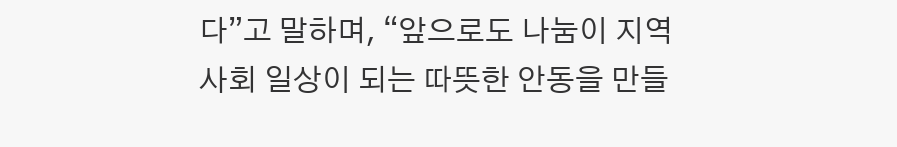다”고 말하며, “앞으로도 나눔이 지역사회 일상이 되는 따뜻한 안동을 만들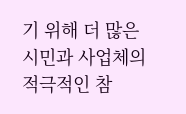기 위해 더 많은 시민과 사업체의 적극적인 참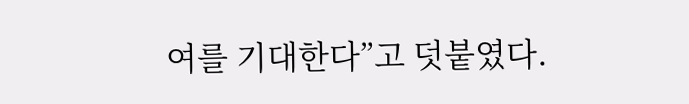여를 기대한다”고 덧붙였다.